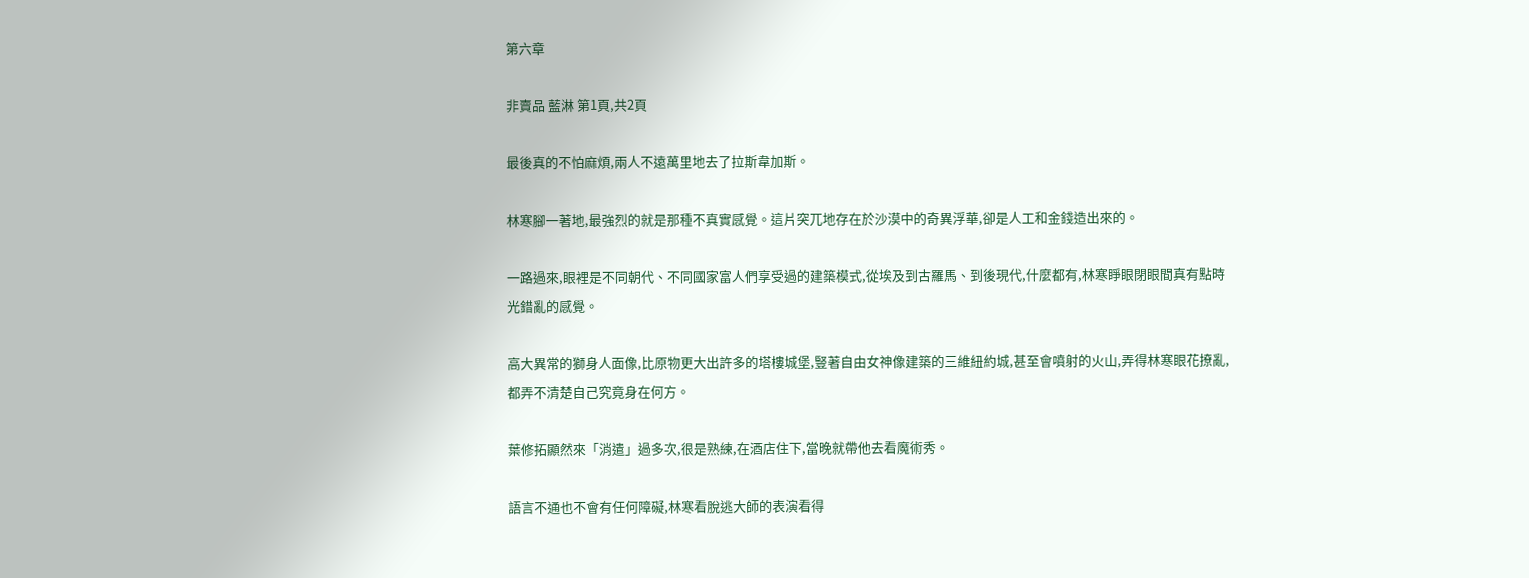第六章

非賣品 藍淋 第1頁,共2頁

最後真的不怕麻煩,兩人不遠萬里地去了拉斯韋加斯。

林寒腳一著地,最強烈的就是那種不真實感覺。這片突兀地存在於沙漠中的奇異浮華,卻是人工和金錢造出來的。

一路過來,眼裡是不同朝代、不同國家富人們享受過的建築模式,從埃及到古羅馬、到後現代,什麼都有,林寒睜眼閉眼間真有點時光錯亂的感覺。

高大異常的獅身人面像,比原物更大出許多的塔樓城堡,豎著自由女神像建築的三維紐約城,甚至會噴射的火山,弄得林寒眼花撩亂,都弄不清楚自己究竟身在何方。

葉修拓顯然來「消遣」過多次,很是熟練,在酒店住下,當晚就帶他去看魔術秀。

語言不通也不會有任何障礙,林寒看脫逃大師的表演看得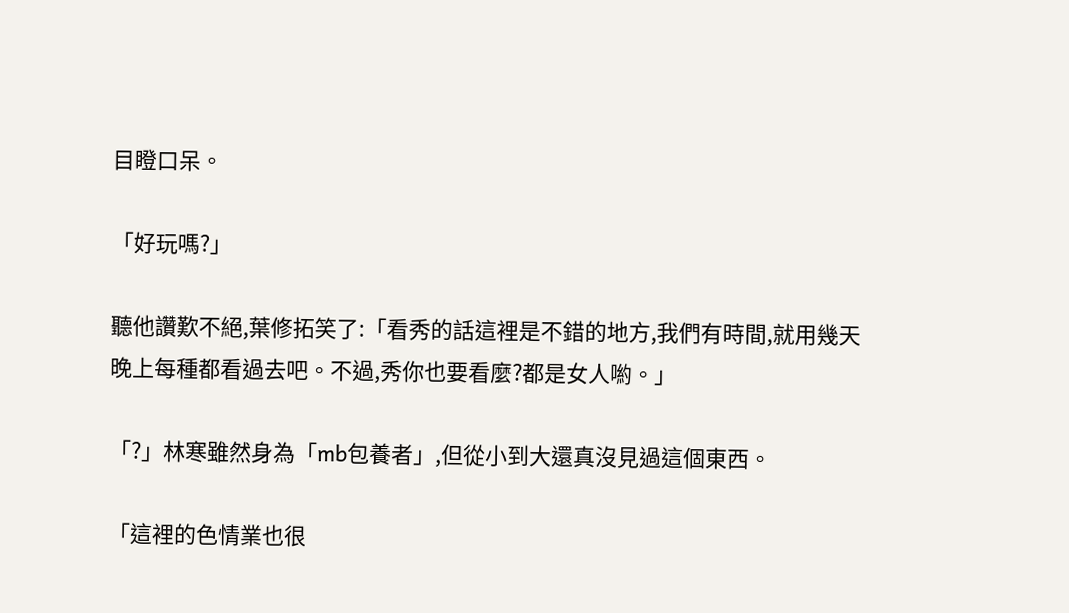目瞪口呆。

「好玩嗎?」

聽他讚歎不絕,葉修拓笑了:「看秀的話這裡是不錯的地方,我們有時間,就用幾天晚上每種都看過去吧。不過,秀你也要看麼?都是女人喲。」

「?」林寒雖然身為「mb包養者」,但從小到大還真沒見過這個東西。

「這裡的色情業也很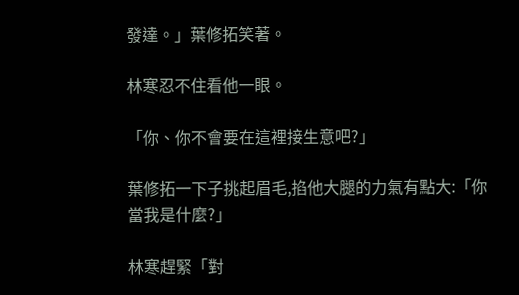發達。」葉修拓笑著。

林寒忍不住看他一眼。

「你、你不會要在這裡接生意吧?」

葉修拓一下子挑起眉毛,掐他大腿的力氣有點大:「你當我是什麼?」

林寒趕緊「對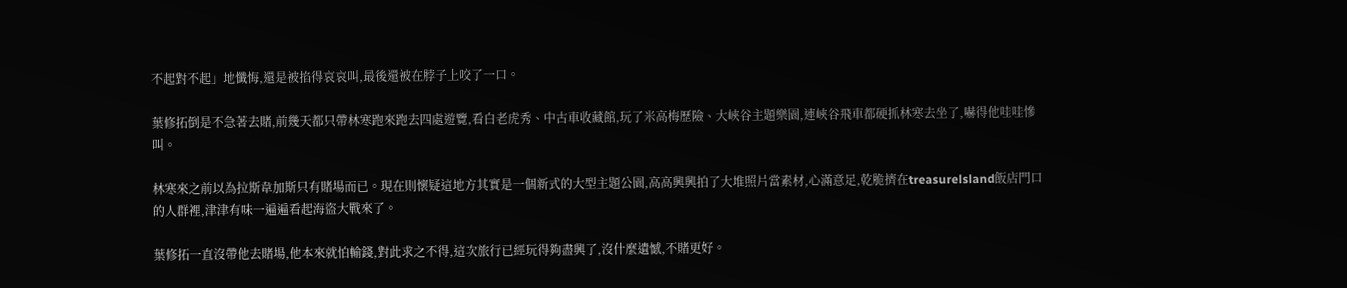不起對不起」地懺悔,還是被掐得哀哀叫,最後還被在脖子上咬了一口。

葉修拓倒是不急著去賭,前幾天都只帶林寒跑來跑去四處遊覽,看白老虎秀、中古車收藏館,玩了米高梅歷險、大峽谷主題樂園,連峽谷飛車都硬抓林寒去坐了,嚇得他哇哇慘叫。

林寒來之前以為拉斯韋加斯只有賭場而已。現在則懷疑這地方其實是一個新式的大型主題公園,高高興興拍了大堆照片當素材,心滿意足,乾脆擠在treasurelsland飯店門口的人群裡,津津有味一遍遍看起海盜大戰來了。

葉修拓一直沒帶他去賭場,他本來就怕輸錢,對此求之不得,這次旅行已經玩得夠盡興了,沒什麼遺憾,不賭更好。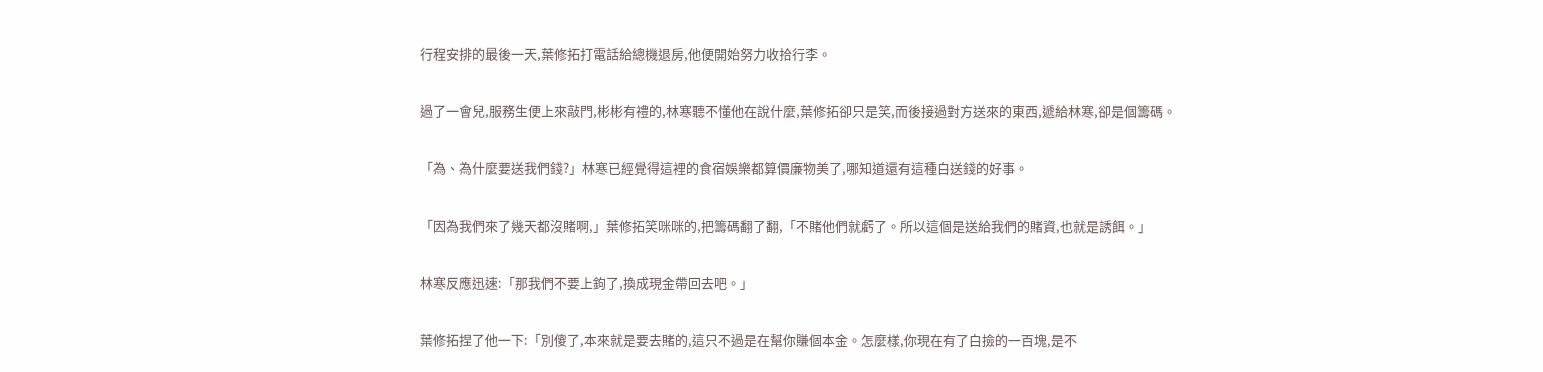行程安排的最後一天,葉修拓打電話給總機退房,他便開始努力收拾行李。

過了一會兒,服務生便上來敲門,彬彬有禮的,林寒聽不懂他在說什麼,葉修拓卻只是笑,而後接過對方送來的東西,遞給林寒,卻是個籌碼。

「為、為什麼要送我們錢?」林寒已經覺得這裡的食宿娛樂都算價廉物美了,哪知道還有這種白送錢的好事。

「因為我們來了幾天都沒賭啊,」葉修拓笑咪咪的,把籌碼翻了翻,「不賭他們就虧了。所以這個是送給我們的賭資,也就是誘餌。」

林寒反應迅速:「那我們不要上鉤了,換成現金帶回去吧。」

葉修拓捏了他一下:「別傻了,本來就是要去賭的,這只不過是在幫你賺個本金。怎麼樣,你現在有了白撿的一百塊,是不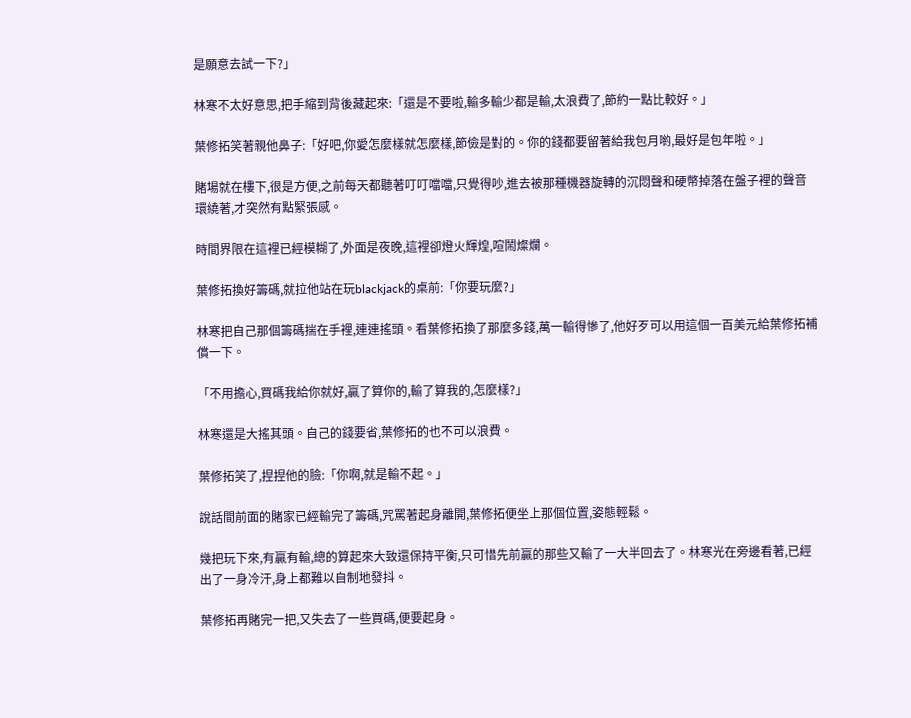是願意去試一下?」

林寒不太好意思,把手縮到背後藏起來:「還是不要啦,輸多輸少都是輸,太浪費了,節約一點比較好。」

葉修拓笑著親他鼻子:「好吧,你愛怎麼樣就怎麼樣,節儉是對的。你的錢都要留著給我包月喲,最好是包年啦。」

賭場就在樓下,很是方便,之前每天都聽著叮叮噹噹,只覺得吵,進去被那種機器旋轉的沉悶聲和硬幣掉落在盤子裡的聲音環繞著,才突然有點緊張感。

時間界限在這裡已經模糊了,外面是夜晚,這裡卻燈火輝煌,喧鬧燦爛。

葉修拓換好籌碼,就拉他站在玩blackjack的桌前:「你要玩麼?」

林寒把自己那個籌碼揣在手裡,連連搖頭。看葉修拓換了那麼多錢,萬一輸得慘了,他好歹可以用這個一百美元給葉修拓補償一下。

「不用擔心,買碼我給你就好,贏了算你的,輸了算我的,怎麼樣?」

林寒還是大搖其頭。自己的錢要省,葉修拓的也不可以浪費。

葉修拓笑了,捏捏他的臉:「你啊,就是輸不起。」

說話間前面的賭家已經輸完了籌碼,咒罵著起身離開,葉修拓便坐上那個位置,姿態輕鬆。

幾把玩下來,有贏有輸,總的算起來大致還保持平衡,只可惜先前贏的那些又輸了一大半回去了。林寒光在旁邊看著,已經出了一身冷汗,身上都難以自制地發抖。

葉修拓再賭完一把,又失去了一些買碼,便要起身。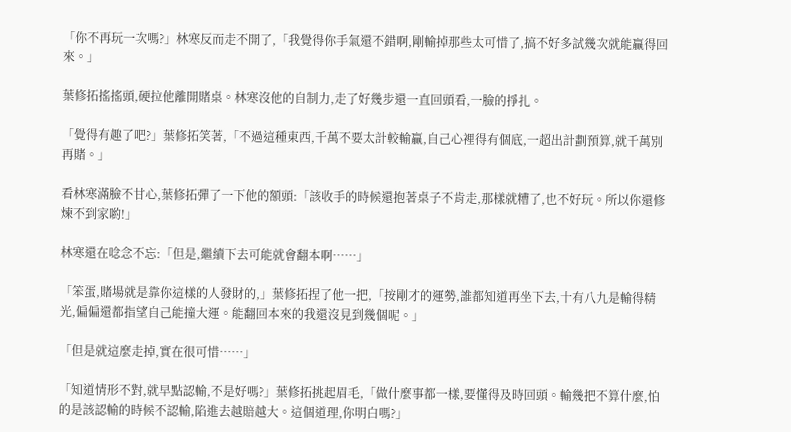「你不再玩一次嗎?」林寒反而走不開了,「我覺得你手氣還不錯啊,剛輸掉那些太可惜了,搞不好多試幾次就能贏得回來。」

葉修拓搖搖頭,硬拉他離開賭桌。林寒沒他的自制力,走了好幾步還一直回頭看,一臉的掙扎。

「覺得有趣了吧?」葉修拓笑著,「不過這種東西,千萬不要太計較輸贏,自己心裡得有個底,一超出計劃預算,就千萬別再賭。」

看林寒滿臉不甘心,葉修拓彈了一下他的額頭:「該收手的時候還抱著桌子不肯走,那樣就糟了,也不好玩。所以你還修煉不到家喲!」

林寒還在唸念不忘:「但是,繼續下去可能就會翻本啊……」

「笨蛋,賭場就是靠你這樣的人發財的,」葉修拓捏了他一把,「按剛才的運勢,誰都知道再坐下去,十有八九是輸得精光,偏偏還都指望自己能撞大運。能翻回本來的我還沒見到幾個呢。」

「但是就這麼走掉,實在很可惜……」

「知道情形不對,就早點認輸,不是好嗎?」葉修拓挑起眉毛,「做什麼事都一樣,要懂得及時回頭。輸幾把不算什麼,怕的是該認輸的時候不認輸,陷進去越賠越大。這個道理,你明白嗎?」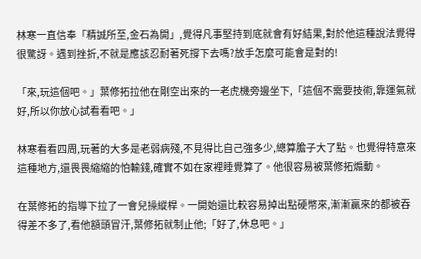林寒一直信奉「精誠所至,金石為開」,覺得凡事堅持到底就會有好結果,對於他這種說法覺得很驚訝。遇到挫折,不就是應該忍耐著死撐下去嗎?放手怎麼可能會是對的!

「來,玩這個吧。」葉修拓拉他在剛空出來的一老虎機旁邊坐下,「這個不需要技術,靠運氣就好,所以你放心試看看吧。」

林寒看看四周,玩著的大多是老弱病殘,不見得比自己強多少,總算膽子大了點。也覺得特意來這種地方,還畏畏縮縮的怕輸錢,確實不如在家裡睡覺算了。他很容易被葉修拓煽動。

在葉修拓的指導下拉了一會兒操縱桿。一開始還比較容易掉出點硬幣來,漸漸贏來的都被吞得差不多了,看他額頭冒汗,葉修拓就制止他;「好了,休息吧。」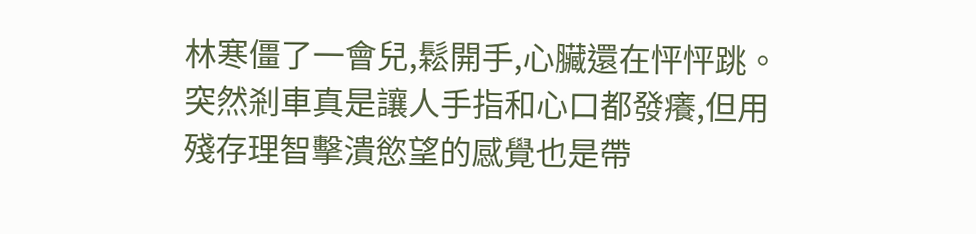林寒僵了一會兒,鬆開手,心臟還在怦怦跳。突然剎車真是讓人手指和心口都發癢,但用殘存理智擊潰慾望的感覺也是帶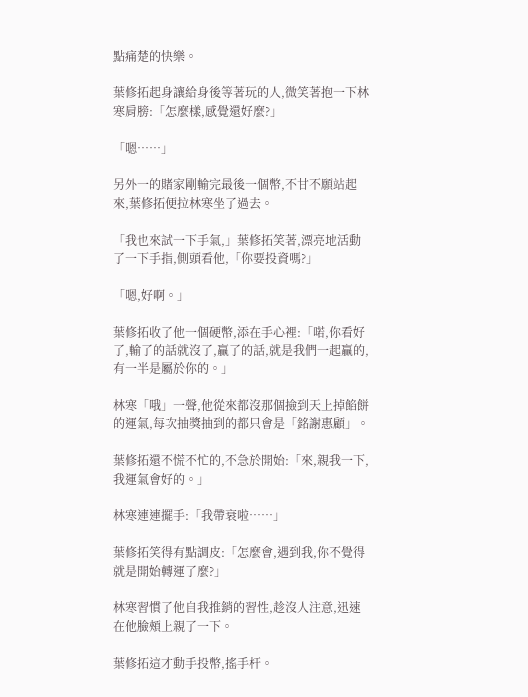點痛楚的快樂。

葉修拓起身讓給身後等著玩的人,微笑著抱一下林寒肩膀:「怎麼樣,感覺還好麼?」

「嗯……」

另外一的賭家剛輸完最後一個幣,不甘不願站起來,葉修拓便拉林寒坐了過去。

「我也來試一下手氣,」葉修拓笑著,漂亮地活動了一下手指,側頭看他,「你要投資嗎?」

「嗯,好啊。」

葉修拓收了他一個硬幣,添在手心裡:「喏,你看好了,輸了的話就沒了,贏了的話,就是我們一起贏的,有一半是屬於你的。」

林寒「哦」一聲,他從來都沒那個撿到天上掉餡餅的運氣,每次抽獎抽到的都只會是「銘謝惠顧」。

葉修拓還不慌不忙的,不急於開始:「來,親我一下,我運氣會好的。」

林寒連連擺手:「我帶衰啦……」

葉修拓笑得有點調皮:「怎麼會,遇到我,你不覺得就是開始轉運了麼?」

林寒習慣了他自我推銷的習性,趁沒人注意,迅速在他臉頰上親了一下。

葉修拓這才動手投幣,搖手杆。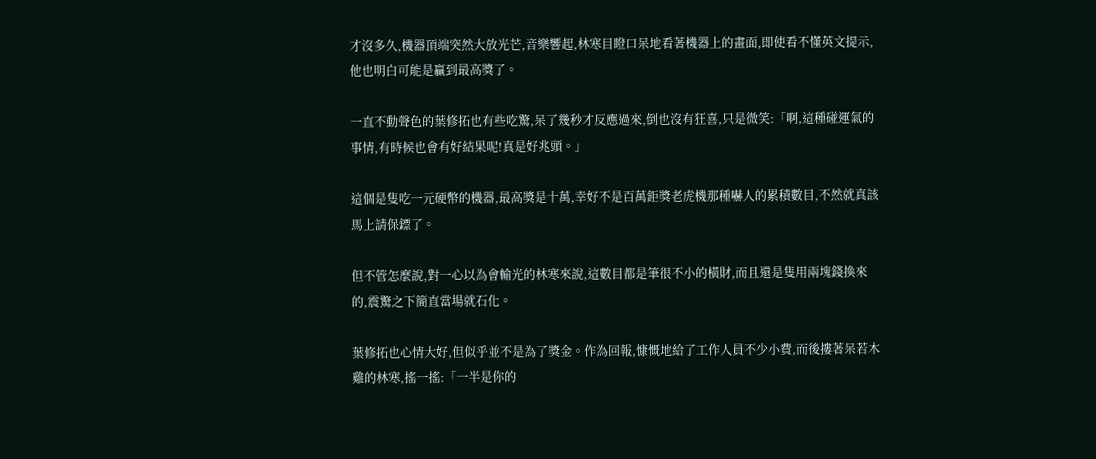才沒多久,機器頂端突然大放光芒,音樂響起,林寒目瞪口呆地看著機器上的畫面,即使看不懂英文提示,他也明白可能是贏到最高獎了。

一直不動聲色的葉修拓也有些吃驚,呆了幾秒才反應過來,倒也沒有狂喜,只是微笑:「啊,這種碰運氣的事情,有時候也會有好結果呢!真是好兆頭。」

這個是隻吃一元硬幣的機器,最高獎是十萬,幸好不是百萬鉅獎老虎機那種嚇人的累積數目,不然就真該馬上請保鏢了。

但不管怎麼說,對一心以為會輸光的林寒來說,這數目都是筆很不小的橫財,而且還是隻用兩塊錢換來的,震驚之下簡直當場就石化。

葉修拓也心情大好,但似乎並不是為了獎金。作為回報,慷慨地給了工作人員不少小費,而後摟著呆若木雞的林寒,搖一搖:「一半是你的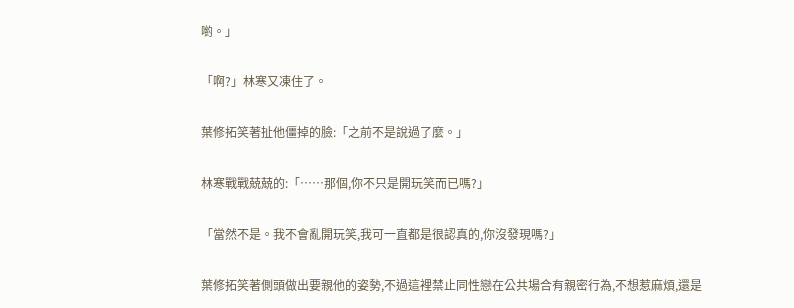喲。」

「啊?」林寒又凍住了。

葉修拓笑著扯他僵掉的臉:「之前不是說過了麼。」

林寒戰戰兢兢的:「……那個,你不只是開玩笑而已嗎?」

「當然不是。我不會亂開玩笑,我可一直都是很認真的,你沒發現嗎?」

葉修拓笑著側頭做出要親他的姿勢,不過這裡禁止同性戀在公共場合有親密行為,不想惹麻煩,還是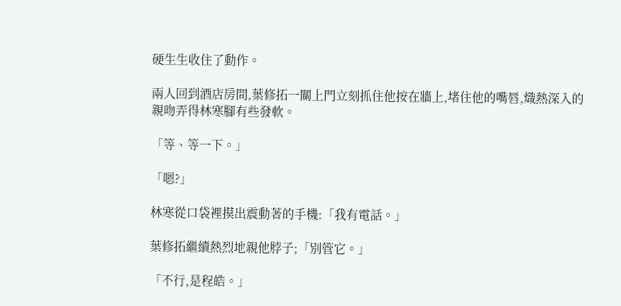硬生生收住了動作。

兩人回到酒店房間,葉修拓一關上門立刻抓住他按在牆上,堵住他的嘴唇,熾熱深入的親吻弄得林寒腳有些發軟。

「等、等一下。」

「嗯?」

林寒從口袋裡摸出震動著的手機:「我有電話。」

葉修拓繼續熱烈地親他脖子;「別管它。」

「不行,是程皓。」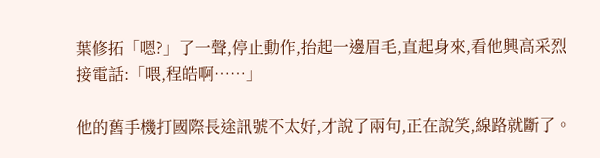葉修拓「嗯?」了一聲,停止動作,抬起一邊眉毛,直起身來,看他興高采烈接電話:「喂,程皓啊……」

他的舊手機打國際長途訊號不太好,才說了兩句,正在說笑,線路就斷了。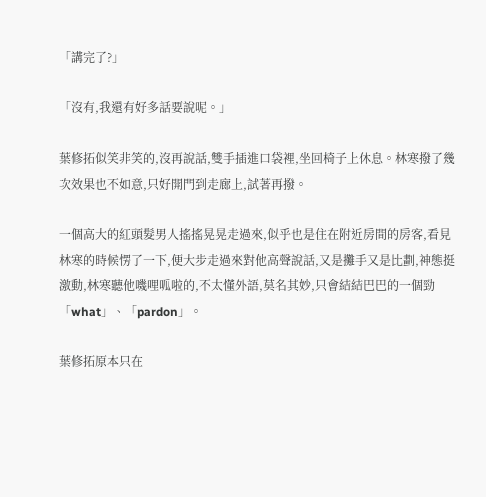「講完了?」

「沒有,我還有好多話要說呢。」

葉修拓似笑非笑的,沒再說話,雙手插進口袋裡,坐回椅子上休息。林寒撥了幾次效果也不如意,只好開門到走廊上,試著再撥。

一個高大的紅頭髮男人搖搖晃晃走過來,似乎也是住在附近房間的房客,看見林寒的時候愣了一下,便大步走過來對他高聲說話,又是攤手又是比劃,神態挺激動,林寒聽他嘰哩呱啦的,不太懂外語,莫名其妙,只會結結巴巴的一個勁「what」、「pardon」。

葉修拓原本只在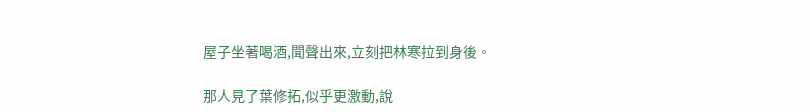屋子坐著喝酒,聞聲出來,立刻把林寒拉到身後。

那人見了葉修拓,似乎更激動,說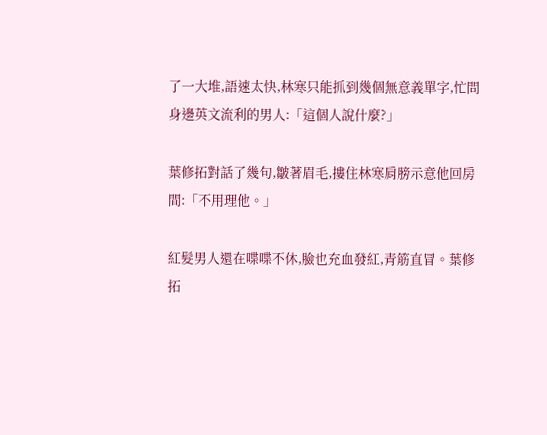了一大堆,語速太快,林寒只能抓到幾個無意義單字,忙問身邊英文流利的男人:「這個人說什麼?」

葉修拓對話了幾句,皺著眉毛,摟住林寒肩膀示意他回房間:「不用理他。」

紅髮男人還在喋喋不休,臉也充血發紅,青筋直冒。葉修拓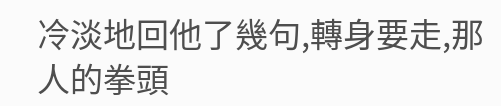冷淡地回他了幾句,轉身要走,那人的拳頭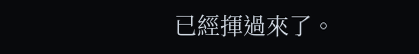已經揮過來了。